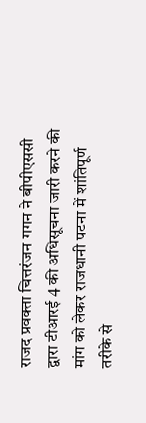राजद प्रवक्ता चित्तरंजन गगन ने बीपीएससी द्वारा टीआरई 4 की अधिसूचना जारी करने की मांग को लेकर राजधानी पटना में शांतिपूर्ण तरीके से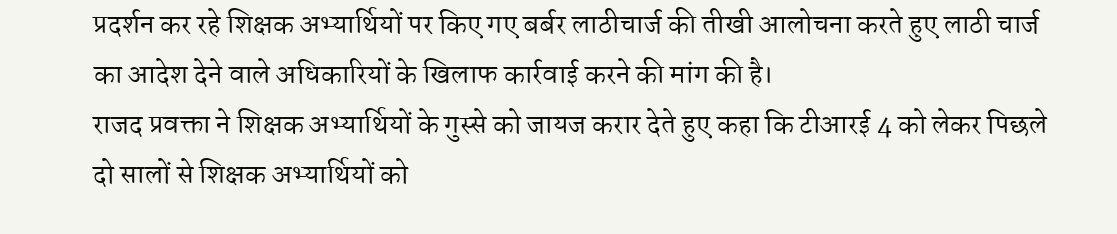प्रदर्शन कर रहे शिक्षक अभ्यार्थियों पर किए गए बर्बर लाठीचार्ज की तीखी आलोचना करते हुए लाठी चार्ज का आदेश देने वाले अधिकारियों के खिलाफ कार्रवाई करने की मांग की है।
राजद प्रवक्ता ने शिक्षक अभ्यार्थियों के गुस्से को जायज करार देते हुए कहा कि टीआरई 4 को लेकर पिछले दो सालों से शिक्षक अभ्यार्थियों को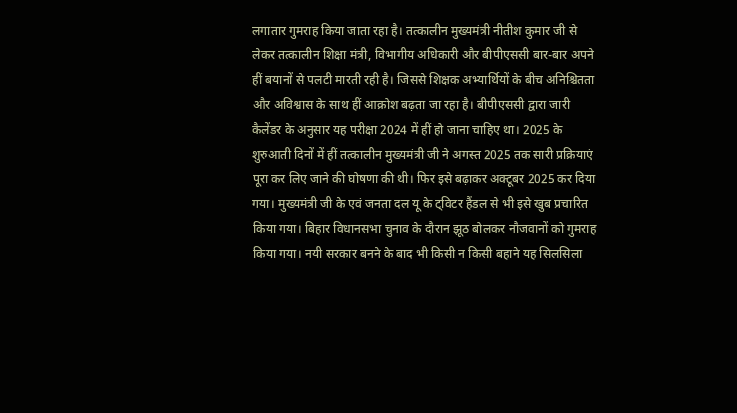लगातार गुमराह किया जाता रहा है। तत्कालीन मुख्यमंत्री नीतीश कुमार जी से लेकर तत्कालीन शिक्षा मंत्री, विभागीय अधिकारी और बीपीएससी बार-बार अपने हीं बयानों से पलटी मारती रही है। जिससे शिक्षक अभ्यार्थियों के बीच अनिश्चितता और अविश्वास के साथ हीं आक्रोश बढ़ता जा रहा है। बीपीएससी द्वारा जारी कैलेंडर के अनुसार यह परीक्षा 2024 में हीं हो जाना चाहिए था। 2025 के शुरुआती दिनों में हीं तत्कालीन मुख्यमंत्री जी ने अगस्त 2025 तक सारी प्रक्रियाएं पूरा कर लिए जाने की घोषणा की थी। फिर इसे बढ़ाकर अक्टूबर 2025 कर दिया गया। मुख्यमंत्री जी के एवं जनता दल यू के ट्विटर हैंडल से भी इसे खुब प्रचारित किया गया। बिहार विधानसभा चुनाव के दौरान झूठ बोलकर नौजवानों को गुमराह किया गया। नयी सरकार बनने के बाद भी किसी न किसी बहाने यह सिलसिला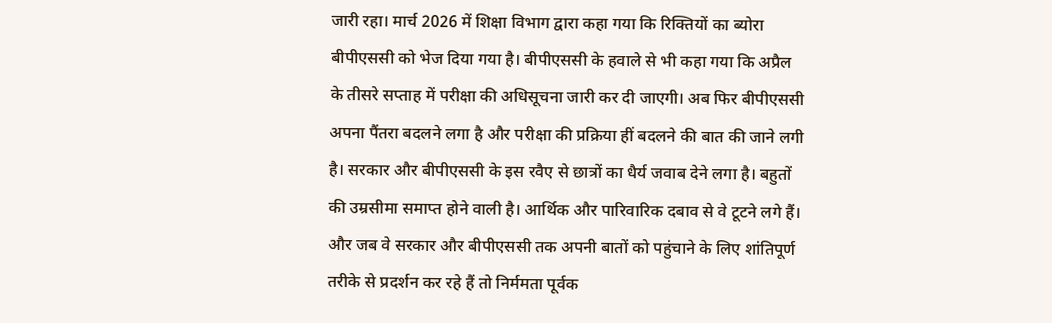जारी रहा। मार्च 2026 में शिक्षा विभाग द्वारा कहा गया कि रिक्तियों का ब्योरा बीपीएससी को भेज दिया गया है। बीपीएससी के हवाले से भी कहा गया कि अप्रैल के तीसरे सप्ताह में परीक्षा की अधिसूचना जारी कर दी जाएगी। अब फिर बीपीएससी अपना पैंतरा बदलने लगा है और परीक्षा की प्रक्रिया हीं बदलने की बात की जाने लगी है। सरकार और बीपीएससी के इस रवैए से छात्रों का धैर्य जवाब देने लगा है। बहुतों की उम्रसीमा समाप्त होने वाली है। आर्थिक और पारिवारिक दबाव से वे टूटने लगे हैं। और जब वे सरकार और बीपीएससी तक अपनी बातों को पहुंचाने के लिए शांतिपूर्ण तरीके से प्रदर्शन कर रहे हैं तो निर्ममता पूर्वक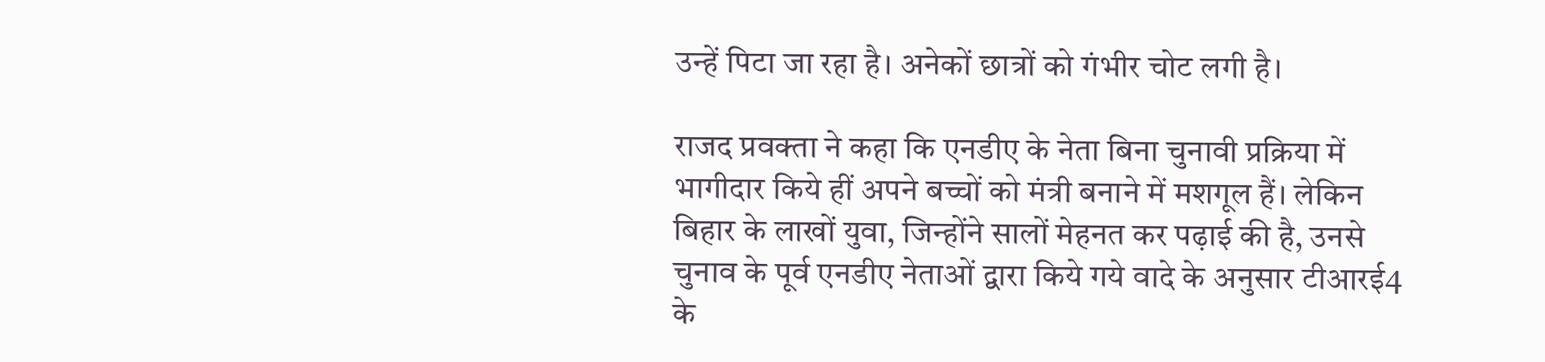उन्हें पिटा जा रहा है। अनेकों छात्रों को गंभीर चोट लगी है।

राजद प्रवक्ता ने कहा कि एनडीए के नेता बिना चुनावी प्रक्रिया में भागीदार किये हीं अपने बच्चों को मंत्री बनाने में मशगूल हैं। लेकिन बिहार के लाखों युवा, जिन्होंने सालों मेहनत कर पढ़ाई की है, उनसे चुनाव के पूर्व एनडीए नेताओं द्वारा किये गये वादे के अनुसार टीआरई4 के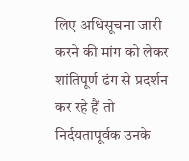लिए अधिसूचना जारी करने की मांग को लेकर शांतिपूर्ण ढंग से प्रदर्शन कर रहे हैं तो निर्दयतापूर्वक उनके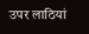उपर लाठियां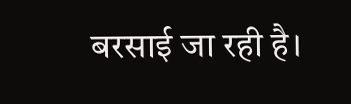बरसाई जा रही है।